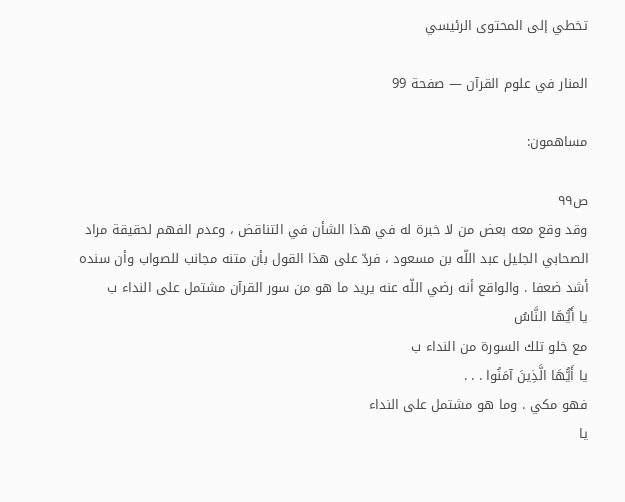تخطي إلى المحتوى الرئيسي

المنار في علوم القرآن — صفحة 99

مساهمون:

ص٩٩
وقد وقع معه بعض من لا خبرة له في هذا الشأن في التناقض ، وعدم الفهم لحقيقة مراد الصحابي الجليل عبد اللّه بن مسعود ، فردّ على هذا القول بأن متنه مجانب للصواب وأن سنده أشد ضعفا . والواقع أنه رضي اللّه عنه يريد ما هو من سور القرآن مشتمل على النداء ب
يا أَيُّهَا النَّاسُ
مع خلو تلك السورة من النداء ب
يا أَيُّهَا الَّذِينَ آمَنُوا . . .
فهو مكي . وما هو مشتمل على النداء
يا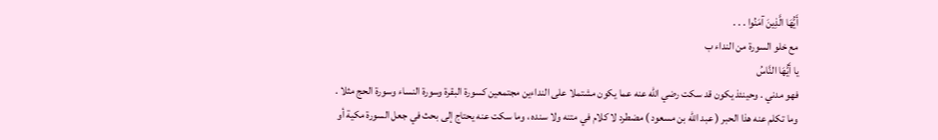أَيُّهَا الَّذِينَ آمَنُوا . . .
مع خلو السورة من النداء ب
يا أَيُّهَا النَّاسُ
فهو مدني . وحينئذ يكون قد سكت رضي اللّه عنه عما يكون مشتملا على النداءين مجتمعين كسورة البقرة وسورة النساء وسورة الحج مثلا . وما تكلم عنه هذا الحبر ( عبد اللّه بن مسعود ) مضطرد لا كلام في متنه ولا سنده ، وما سكت عنه يحتاج إلى بحث في جعل السورة مكية أو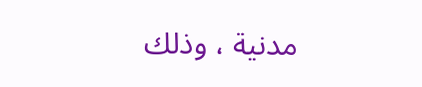مدنية ، وذلك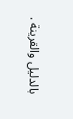بالدليل والقرينة .